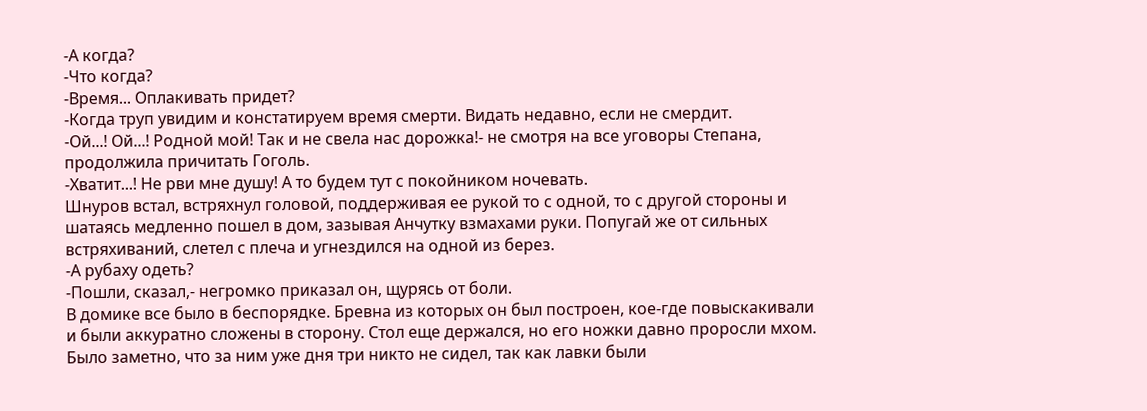-А когда?
-Что когда?
-Время... Оплакивать придет?
-Когда труп увидим и констатируем время смерти. Видать недавно, если не смердит.
-Ой...! Ой...! Родной мой! Так и не свела нас дорожка!- не смотря на все уговоры Степана, продолжила причитать Гоголь.
-Хватит...! Не рви мне душу! А то будем тут с покойником ночевать.
Шнуров встал, встряхнул головой, поддерживая ее рукой то с одной, то с другой стороны и шатаясь медленно пошел в дом, зазывая Анчутку взмахами руки. Попугай же от сильных встряхиваний, слетел с плеча и угнездился на одной из берез.
-А рубаху одеть?
-Пошли, сказал,- негромко приказал он, щурясь от боли.
В домике все было в беспорядке. Бревна из которых он был построен, кое-где повыскакивали и были аккуратно сложены в сторону. Стол еще держался, но его ножки давно проросли мхом. Было заметно, что за ним уже дня три никто не сидел, так как лавки были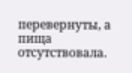перевернуты, а пища отсутствовала.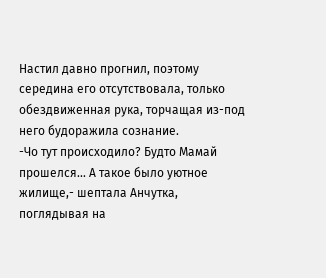Настил давно прогнил, поэтому середина его отсутствовала, только обездвиженная рука, торчащая из-под него будоражила сознание.
-Чо тут происходило? Будто Мамай прошелся... А такое было уютное жилище,- шептала Анчутка, поглядывая на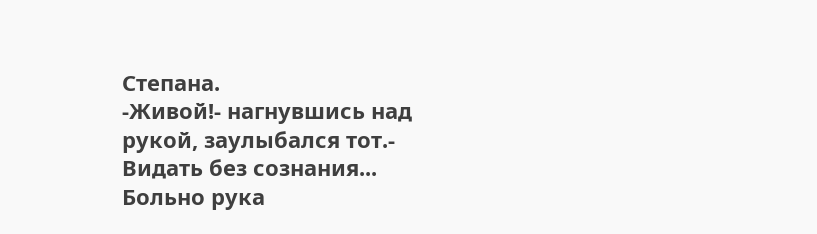Степана.
-Живой!- нагнувшись над рукой, заулыбался тот.- Видать без сознания... Больно рука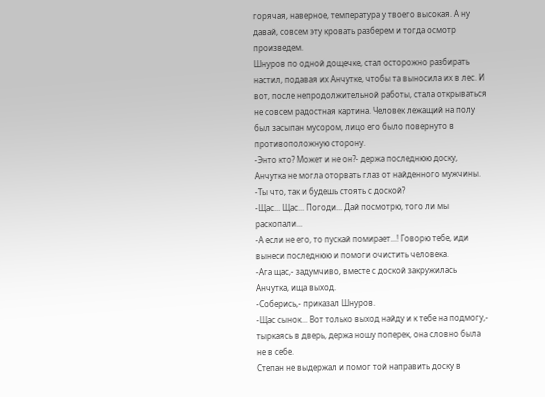горячая, наверное, температура у твоего высокая. А ну давай, совсем эту кровать разберем и тогда осмотр произведем.
Шнуров по одной дощечке, стал осторожно разбирать настил, подавая их Анчутке, чтобы та выносила их в лес. И вот, после непродолжительной работы, стала открываться не совсем радостная картина. Человек лежащий на полу был засыпан мусором, лицо его было повернуто в противоположную сторону.
-Энто кто? Может и не он?- держа последнюю доску, Анчутка не могла оторвать глаз от найденного мужчины.
-Ты что, так и будешь стоять с доской?
-Щас... Щас... Погоди... Дай посмотрю, того ли мы раскопали...
-А если не его, то пускай помирает...! Говорю тебе, иди вынеси последнюю и помоги очистить человека.
-Ага щас,- задумчиво, вместе с доской закружилась Анчутка, ища выход.
-Соберись,- приказал Шнуров.
-Щас сынок... Вот только выход найду и к тебе на подмогу,- тыркаясь в дверь, держа ношу поперек, она словно была не в себе.
Степан не выдержал и помог той направить доску в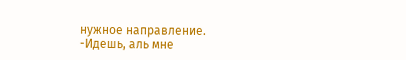нужное направление.
-Идешь, аль мне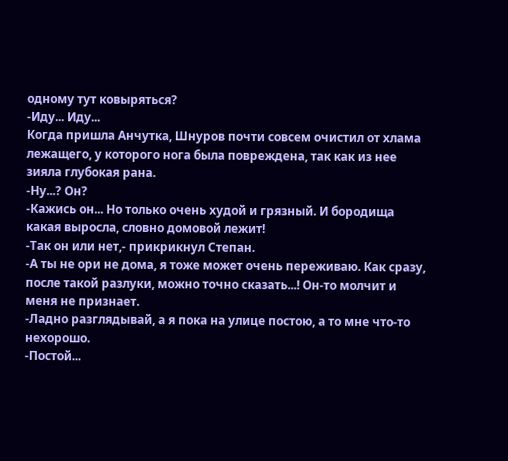одному тут ковыряться?
-Иду... Иду...
Когда пришла Анчутка, Шнуров почти совсем очистил от хлама лежащего, у которого нога была повреждена, так как из нее зияла глубокая рана.
-Ну...? Он?
-Кажись он... Но только очень худой и грязный. И бородища какая выросла, словно домовой лежит!
-Так он или нет,- прикрикнул Степан.
-А ты не ори не дома, я тоже может очень переживаю. Как сразу, после такой разлуки, можно точно сказать...! Он-то молчит и меня не признает.
-Ладно разглядывай, а я пока на улице постою, а то мне что-то нехорошо.
-Постой...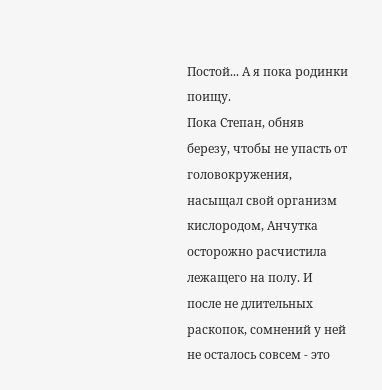Постой... А я пока родинки поищу.
Пока Степан, обняв березу, чтобы не упасть от головокружения, насыщал свой организм кислородом, Анчутка осторожно расчистила лежащего на полу. И после не длительных раскопок, сомнений у ней не осталось совсем - это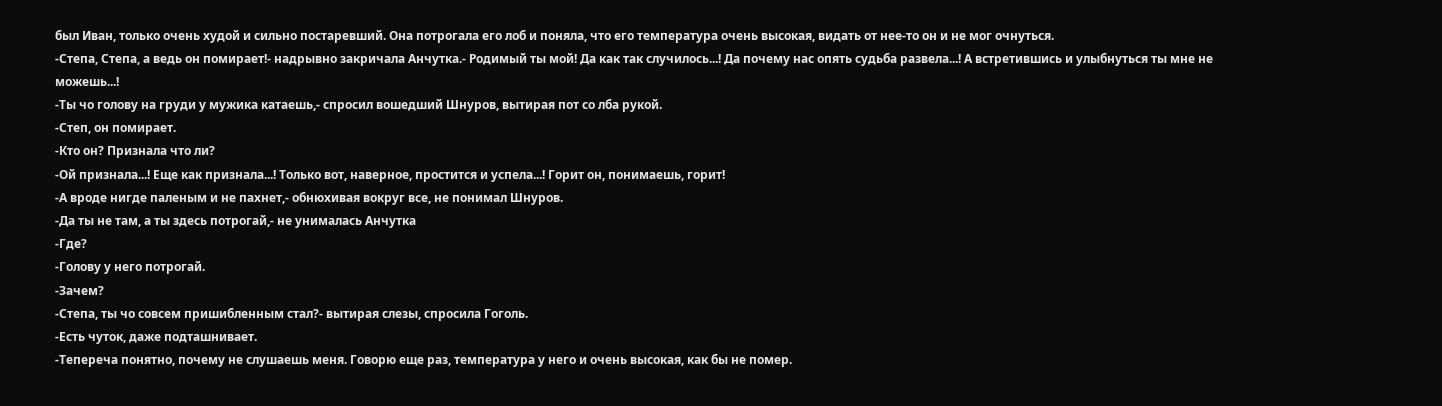был Иван, только очень худой и сильно постаревший. Она потрогала его лоб и поняла, что его температура очень высокая, видать от нее-то он и не мог очнуться.
-Степа, Степа, а ведь он помирает!- надрывно закричала Анчутка.- Родимый ты мой! Да как так случилось...! Да почему нас опять судьба развела...! А встретившись и улыбнуться ты мне не можешь...!
-Ты чо голову на груди у мужика катаешь,- спросил вошедший Шнуров, вытирая пот со лба рукой.
-Степ, он помирает.
-Кто он? Признала что ли?
-Ой признала...! Еще как признала...! Только вот, наверное, простится и успела...! Горит он, понимаешь, горит!
-А вроде нигде паленым и не пахнет,- обнюхивая вокруг все, не понимал Шнуров.
-Да ты не там, а ты здесь потрогай,- не унималась Анчутка
-Где?
-Голову у него потрогай.
-Зачем?
-Степа, ты чо совсем пришибленным стал?- вытирая слезы, спросила Гоголь.
-Есть чуток, даже подташнивает.
-Тепереча понятно, почему не слушаешь меня. Говорю еще раз, температура у него и очень высокая, как бы не помер.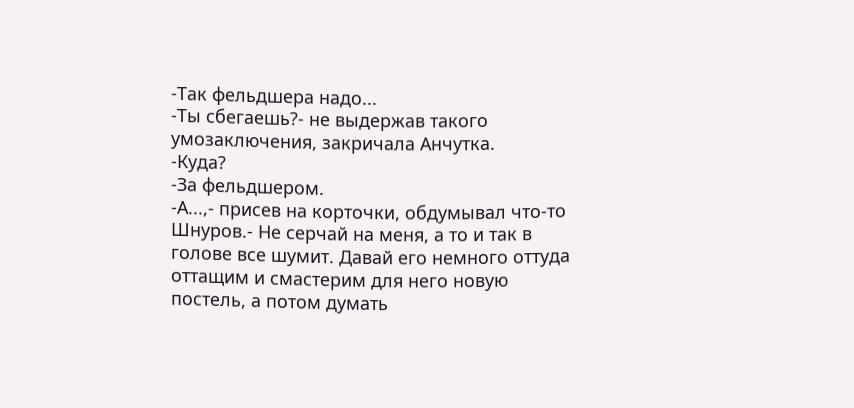-Так фельдшера надо...
-Ты сбегаешь?- не выдержав такого умозаключения, закричала Анчутка.
-Куда?
-За фельдшером.
-А...,- присев на корточки, обдумывал что-то Шнуров.- Не серчай на меня, а то и так в голове все шумит. Давай его немного оттуда оттащим и смастерим для него новую постель, а потом думать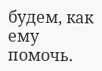будем, как ему помочь.